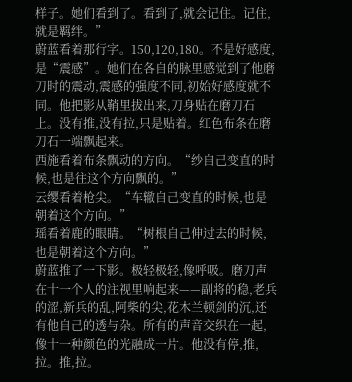样子。她们看到了。看到了,就会记住。记住,就是羁绊。”
蔚蓝看着那行字。150,120,180。不是好感度,是“震感”。她们在各自的脉里感觉到了他磨刀时的震动,震感的强度不同,初始好感度就不同。他把影从鞘里拔出来,刀身贴在磨刀石上。没有推,没有拉,只是贴着。红色布条在磨刀石一端飘起来。
西施看着布条飘动的方向。“纱自己变直的时候,也是往这个方向飘的。”
云缨看着枪尖。“车辙自己变直的时候,也是朝着这个方向。”
瑶看着鹿的眼睛。“树根自己伸过去的时候,也是朝着这个方向。”
蔚蓝推了一下影。极轻极轻,像呼吸。磨刀声在十一个人的注视里响起来——副将的稳,老兵的涩,新兵的乱,阿柴的尖,花木兰顿剑的沉,还有他自己的透与杂。所有的声音交织在一起,像十一种颜色的光融成一片。他没有停,推,拉。推,拉。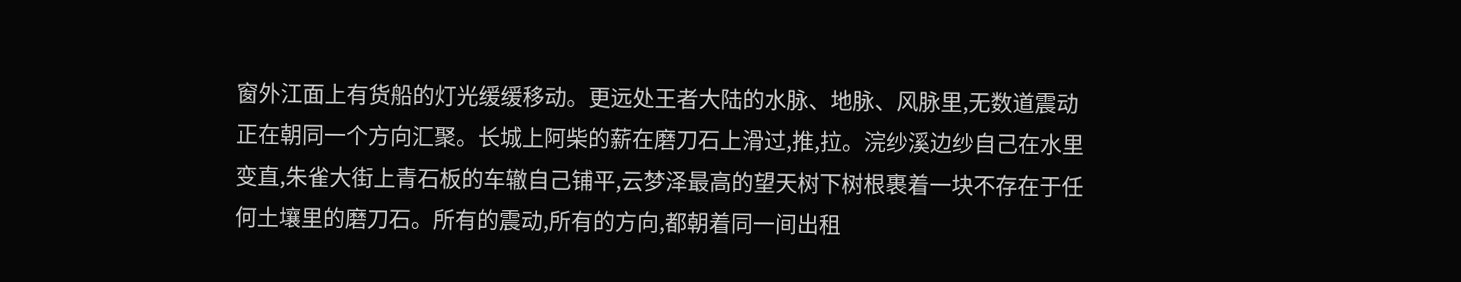窗外江面上有货船的灯光缓缓移动。更远处王者大陆的水脉、地脉、风脉里,无数道震动正在朝同一个方向汇聚。长城上阿柴的薪在磨刀石上滑过,推,拉。浣纱溪边纱自己在水里变直,朱雀大街上青石板的车辙自己铺平,云梦泽最高的望天树下树根裹着一块不存在于任何土壤里的磨刀石。所有的震动,所有的方向,都朝着同一间出租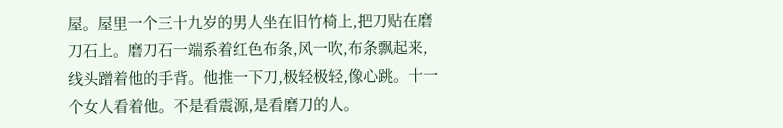屋。屋里一个三十九岁的男人坐在旧竹椅上,把刀贴在磨刀石上。磨刀石一端系着红色布条,风一吹,布条飘起来,线头蹭着他的手背。他推一下刀,极轻极轻,像心跳。十一个女人看着他。不是看震源,是看磨刀的人。